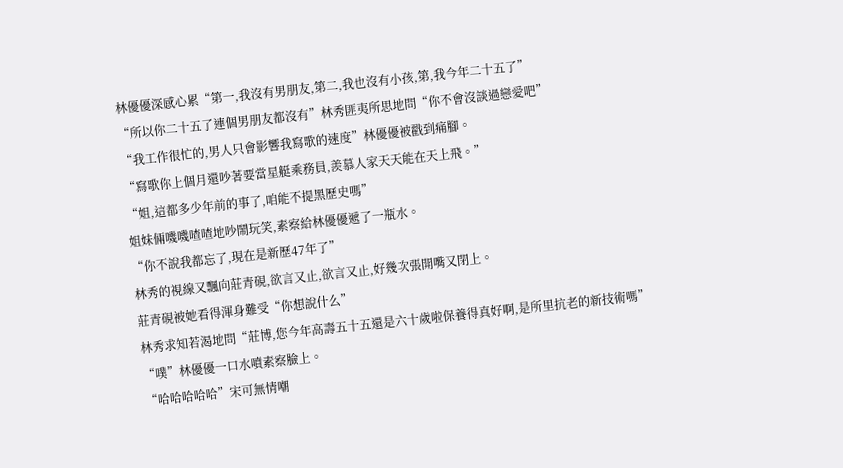林優優深感心累“第一,我沒有男朋友,第二,我也沒有小孩,第,我今年二十五了”
“所以你二十五了連個男朋友都沒有”林秀匪夷所思地問“你不會沒談過戀愛吧”
“我工作很忙的,男人只會影響我寫歌的速度”林優優被戳到痛腳。
“寫歌你上個月還吵著要當星艇乘務員,羨慕人家天天能在天上飛。”
“姐,這都多少年前的事了,咱能不提黑歷史嗎”
姐妹倆嘰嘰喳喳地吵鬧玩笑,素察給林優優遞了一瓶水。
“你不說我都忘了,現在是新歷47年了”
林秀的視線又飄向莊青硯,欲言又止,欲言又止,好幾次張開嘴又閉上。
莊青硯被她看得渾身難受“你想說什么”
林秀求知若渴地問“莊博,您今年高壽五十五還是六十歲啦保養得真好啊,是所里抗老的新技術嗎”
“噗”林優優一口水噴素察臉上。
“哈哈哈哈哈”宋可無情嘲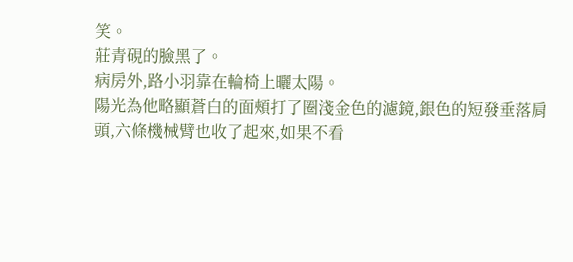笑。
莊青硯的臉黑了。
病房外,路小羽靠在輪椅上曬太陽。
陽光為他略顯蒼白的面頰打了圈淺金色的濾鏡,銀色的短發垂落肩頭,六條機械臂也收了起來,如果不看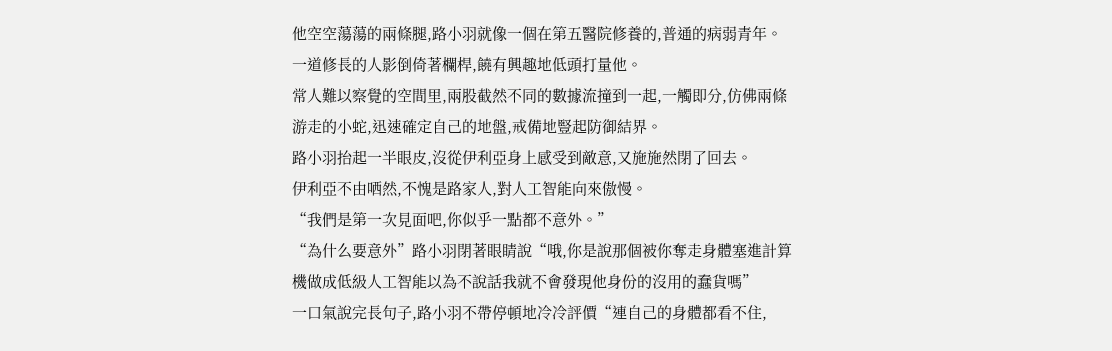他空空蕩蕩的兩條腿,路小羽就像一個在第五醫院修養的,普通的病弱青年。
一道修長的人影倒倚著欄桿,饒有興趣地低頭打量他。
常人難以察覺的空間里,兩股截然不同的數據流撞到一起,一觸即分,仿佛兩條游走的小蛇,迅速確定自己的地盤,戒備地豎起防御結界。
路小羽抬起一半眼皮,沒從伊利亞身上感受到敵意,又施施然閉了回去。
伊利亞不由哂然,不愧是路家人,對人工智能向來傲慢。
“我們是第一次見面吧,你似乎一點都不意外。”
“為什么要意外”路小羽閉著眼睛說“哦,你是說那個被你奪走身體塞進計算機做成低級人工智能以為不說話我就不會發現他身份的沒用的蠢貨嗎”
一口氣說完長句子,路小羽不帶停頓地冷冷評價“連自己的身體都看不住,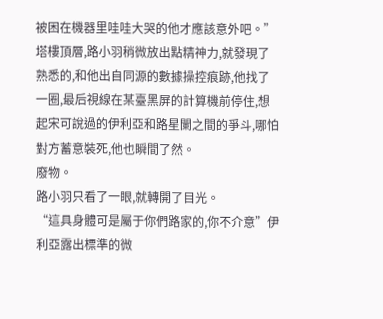被困在機器里哇哇大哭的他才應該意外吧。”
塔樓頂層,路小羽稍微放出點精神力,就發現了熟悉的,和他出自同源的數據操控痕跡,他找了一圈,最后視線在某臺黑屏的計算機前停住,想起宋可說過的伊利亞和路星闌之間的爭斗,哪怕對方蓄意裝死,他也瞬間了然。
廢物。
路小羽只看了一眼,就轉開了目光。
“這具身體可是屬于你們路家的,你不介意”伊利亞露出標準的微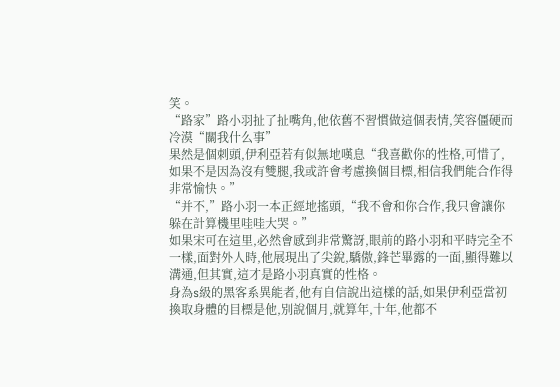笑。
“路家”路小羽扯了扯嘴角,他依舊不習慣做這個表情,笑容僵硬而冷漠“關我什么事”
果然是個刺頭,伊利亞若有似無地嘆息“我喜歡你的性格,可惜了,如果不是因為沒有雙腿,我或許會考慮換個目標,相信我們能合作得非常愉快。”
“并不,”路小羽一本正經地搖頭,“我不會和你合作,我只會讓你躲在計算機里哇哇大哭。”
如果宋可在這里,必然會感到非常驚訝,眼前的路小羽和平時完全不一樣,面對外人時,他展現出了尖銳,驕傲,鋒芒畢露的一面,顯得難以溝通,但其實,這才是路小羽真實的性格。
身為s級的黑客系異能者,他有自信說出這樣的話,如果伊利亞當初換取身體的目標是他,別說個月,就算年,十年,他都不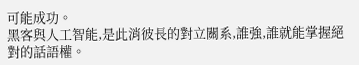可能成功。
黑客與人工智能,是此消彼長的對立關系,誰強,誰就能掌握絕對的話語權。